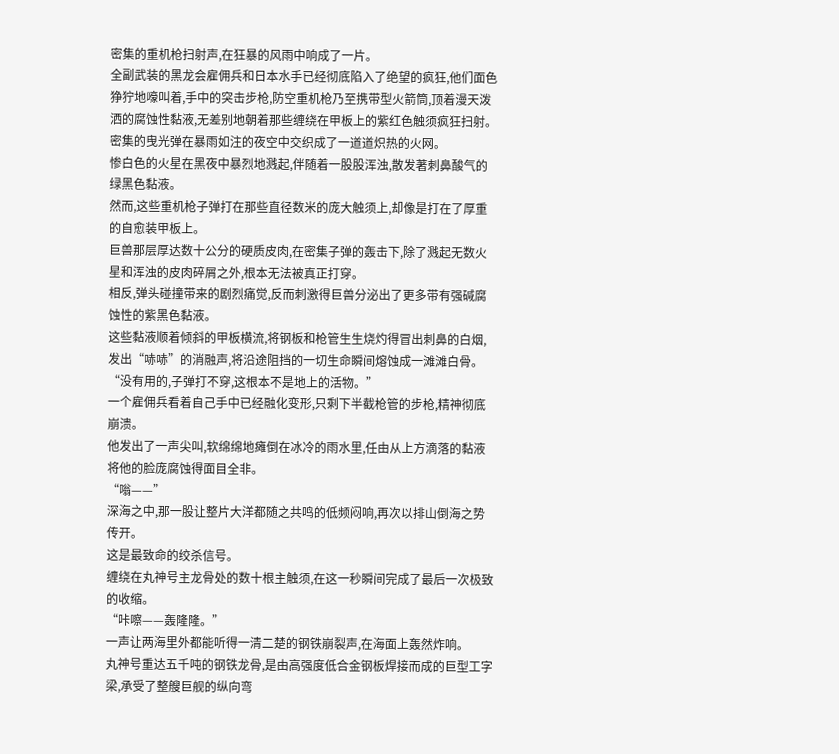密集的重机枪扫射声,在狂暴的风雨中响成了一片。
全副武装的黑龙会雇佣兵和日本水手已经彻底陷入了绝望的疯狂,他们面色狰狞地嚎叫着,手中的突击步枪,防空重机枪乃至携带型火箭筒,顶着漫天泼洒的腐蚀性黏液,无差别地朝着那些缠绕在甲板上的紫红色触须疯狂扫射。
密集的曳光弹在暴雨如注的夜空中交织成了一道道炽热的火网。
惨白色的火星在黑夜中暴烈地溅起,伴随着一股股浑浊,散发著刺鼻酸气的绿黑色黏液。
然而,这些重机枪子弹打在那些直径数米的庞大触须上,却像是打在了厚重的自愈装甲板上。
巨兽那层厚达数十公分的硬质皮肉,在密集子弹的轰击下,除了溅起无数火星和浑浊的皮肉碎屑之外,根本无法被真正打穿。
相反,弹头碰撞带来的剧烈痛觉,反而刺激得巨兽分泌出了更多带有强碱腐蚀性的紫黑色黏液。
这些黏液顺着倾斜的甲板横流,将钢板和枪管生生烧灼得冒出刺鼻的白烟,发出“哧哧”的消融声,将沿途阻挡的一切生命瞬间熔蚀成一滩滩白骨。
“没有用的,子弹打不穿,这根本不是地上的活物。”
一个雇佣兵看着自己手中已经融化变形,只剩下半截枪管的步枪,精神彻底崩溃。
他发出了一声尖叫,软绵绵地瘫倒在冰冷的雨水里,任由从上方滴落的黏液将他的脸庞腐蚀得面目全非。
“嗡——”
深海之中,那一股让整片大洋都随之共鸣的低频闷响,再次以排山倒海之势传开。
这是最致命的绞杀信号。
缠绕在丸神号主龙骨处的数十根主触须,在这一秒瞬间完成了最后一次极致的收缩。
“咔嚓——轰隆隆。”
一声让两海里外都能听得一清二楚的钢铁崩裂声,在海面上轰然炸响。
丸神号重达五千吨的钢铁龙骨,是由高强度低合金钢板焊接而成的巨型工字梁,承受了整艘巨舰的纵向弯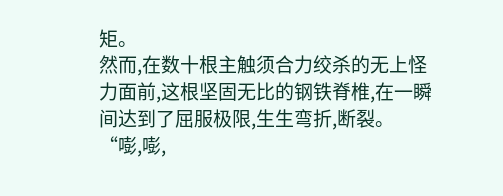矩。
然而,在数十根主触须合力绞杀的无上怪力面前,这根坚固无比的钢铁脊椎,在一瞬间达到了屈服极限,生生弯折,断裂。
“嘭,嘭,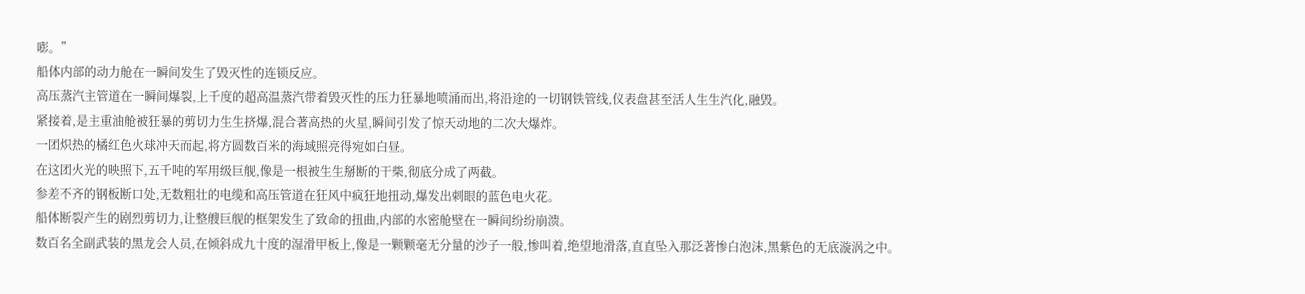嘭。”
船体内部的动力舱在一瞬间发生了毁灭性的连锁反应。
高压蒸汽主管道在一瞬间爆裂,上千度的超高温蒸汽带着毁灭性的压力狂暴地喷涌而出,将沿途的一切钢铁管线,仪表盘甚至活人生生汽化,融毁。
紧接着,是主重油舱被狂暴的剪切力生生挤爆,混合著高热的火星,瞬间引发了惊天动地的二次大爆炸。
一团炽热的橘红色火球冲天而起,将方圆数百米的海域照亮得宛如白昼。
在这团火光的映照下,五千吨的军用级巨舰,像是一根被生生掰断的干柴,彻底分成了两截。
参差不齐的钢板断口处,无数粗壮的电缆和高压管道在狂风中疯狂地扭动,爆发出刺眼的蓝色电火花。
船体断裂产生的剧烈剪切力,让整艘巨舰的框架发生了致命的扭曲,内部的水密舱壁在一瞬间纷纷崩溃。
数百名全副武装的黑龙会人员,在倾斜成九十度的湿滑甲板上,像是一颗颗毫无分量的沙子一般,惨叫着,绝望地滑落,直直坠入那泛著惨白泡沫,黑紫色的无底漩涡之中。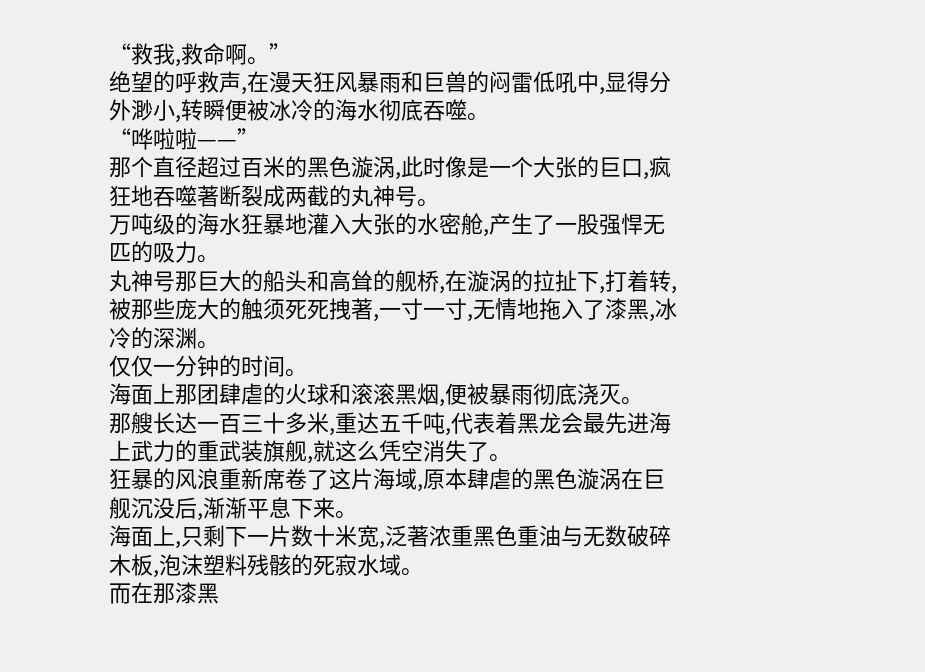“救我,救命啊。”
绝望的呼救声,在漫天狂风暴雨和巨兽的闷雷低吼中,显得分外渺小,转瞬便被冰冷的海水彻底吞噬。
“哗啦啦——”
那个直径超过百米的黑色漩涡,此时像是一个大张的巨口,疯狂地吞噬著断裂成两截的丸神号。
万吨级的海水狂暴地灌入大张的水密舱,产生了一股强悍无匹的吸力。
丸神号那巨大的船头和高耸的舰桥,在漩涡的拉扯下,打着转,被那些庞大的触须死死拽著,一寸一寸,无情地拖入了漆黑,冰冷的深渊。
仅仅一分钟的时间。
海面上那团肆虐的火球和滚滚黑烟,便被暴雨彻底浇灭。
那艘长达一百三十多米,重达五千吨,代表着黑龙会最先进海上武力的重武装旗舰,就这么凭空消失了。
狂暴的风浪重新席卷了这片海域,原本肆虐的黑色漩涡在巨舰沉没后,渐渐平息下来。
海面上,只剩下一片数十米宽,泛著浓重黑色重油与无数破碎木板,泡沫塑料残骸的死寂水域。
而在那漆黑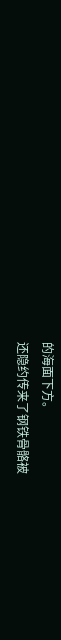的海面下方。
还隐约传来了钢铁骨骼被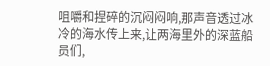咀嚼和捏碎的沉闷闷响,那声音透过冰冷的海水传上来,让两海里外的深蓝船员们,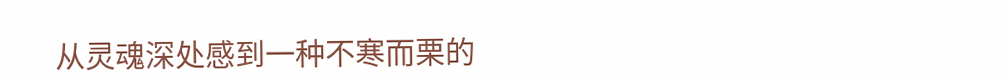从灵魂深处感到一种不寒而栗的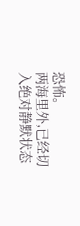恐怖。
两海里外,已经切入绝对静默状态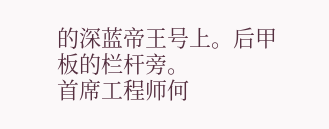的深蓝帝王号上。后甲板的栏杆旁。
首席工程师何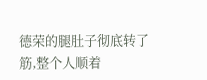德荣的腿肚子彻底转了筋,整个人顺着